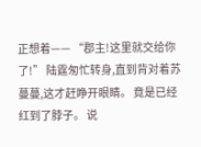正想着—— “郡主!这里就交给你了!” 陆霆匆忙转身,直到背对着苏蔓蔓,这才赶睁开眼睛。 竟是已经红到了脖子。 说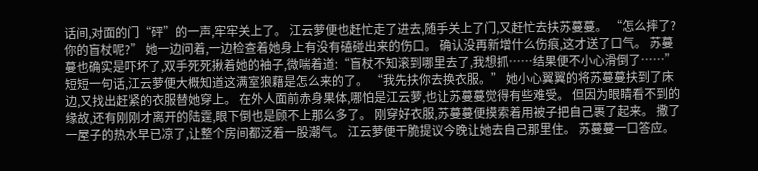话间,对面的门“砰”的一声,牢牢关上了。 江云萝便也赶忙走了进去,随手关上了门,又赶忙去扶苏蔓蔓。 “怎么摔了?你的盲杖呢?” 她一边问着,一边检查着她身上有没有磕碰出来的伤口。 确认没再新增什么伤痕,这才送了口气。 苏蔓蔓也确实是吓坏了,双手死死揪着她的袖子,微喘着道:“盲杖不知滚到哪里去了,我想抓……结果便不小心滑倒了……” 短短一句话,江云萝便大概知道这满室狼藉是怎么来的了。 “我先扶你去换衣服。” 她小心翼翼的将苏蔓蔓扶到了床边,又找出赶紧的衣服替她穿上。 在外人面前赤身果体,哪怕是江云萝,也让苏蔓蔓觉得有些难受。 但因为眼睛看不到的缘故,还有刚刚才离开的陆霆,眼下倒也是顾不上那么多了。 刚穿好衣服,苏蔓蔓便摸索着用被子把自己裹了起来。 撒了一屋子的热水早已凉了,让整个房间都泛着一股潮气。 江云萝便干脆提议今晚让她去自己那里住。 苏蔓蔓一口答应。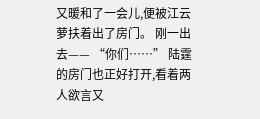又暖和了一会儿,便被江云萝扶着出了房门。 刚一出去—— “你们……” 陆霆的房门也正好打开,看着两人欲言又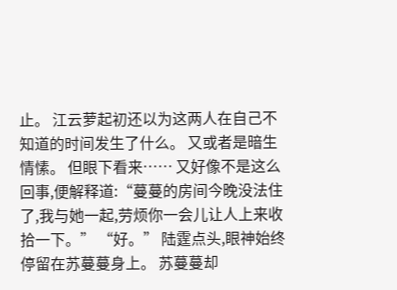止。 江云萝起初还以为这两人在自己不知道的时间发生了什么。 又或者是暗生情愫。 但眼下看来…… 又好像不是这么回事,便解释道:“蔓蔓的房间今晚没法住了,我与她一起,劳烦你一会儿让人上来收拾一下。” “好。” 陆霆点头,眼神始终停留在苏蔓蔓身上。 苏蔓蔓却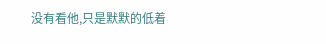没有看他,只是默默的低着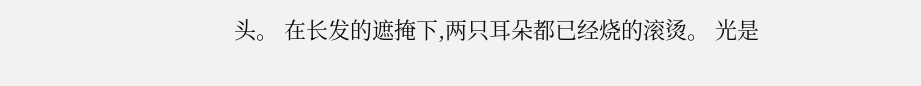头。 在长发的遮掩下,两只耳朵都已经烧的滚烫。 光是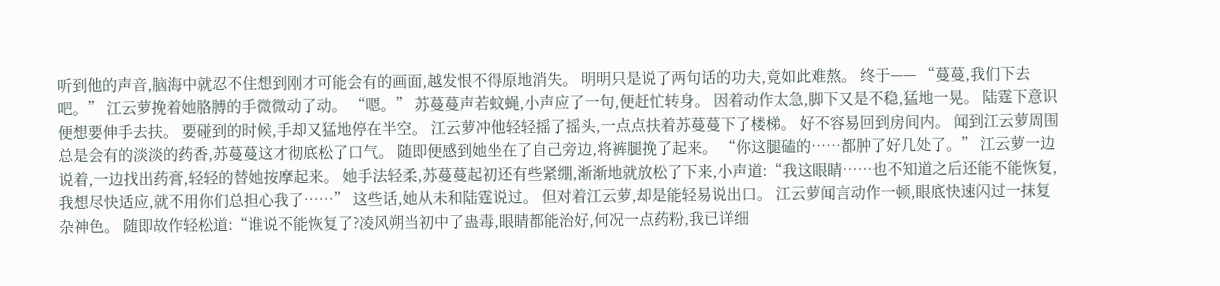听到他的声音,脑海中就忍不住想到刚才可能会有的画面,越发恨不得原地消失。 明明只是说了两句话的功夫,竟如此难熬。 终于—— “蔓蔓,我们下去吧。” 江云萝挽着她胳膊的手微微动了动。 “嗯。” 苏蔓蔓声若蚊蝇,小声应了一句,便赶忙转身。 因着动作太急,脚下又是不稳,猛地一晃。 陆霆下意识便想要伸手去扶。 要碰到的时候,手却又猛地停在半空。 江云萝冲他轻轻摇了摇头,一点点扶着苏蔓蔓下了楼梯。 好不容易回到房间内。 闻到江云萝周围总是会有的淡淡的药香,苏蔓蔓这才彻底松了口气。 随即便感到她坐在了自己旁边,将裤腿挽了起来。 “你这腿磕的……都肿了好几处了。” 江云萝一边说着,一边找出药膏,轻轻的替她按摩起来。 她手法轻柔,苏蔓蔓起初还有些紧绷,渐渐地就放松了下来,小声道:“我这眼睛……也不知道之后还能不能恢复,我想尽快适应,就不用你们总担心我了……” 这些话,她从未和陆霆说过。 但对着江云萝,却是能轻易说出口。 江云萝闻言动作一顿,眼底快速闪过一抹复杂神色。 随即故作轻松道:“谁说不能恢复了?凌风朔当初中了蛊毒,眼睛都能治好,何况一点药粉,我已详细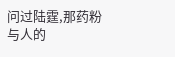问过陆霆,那药粉与人的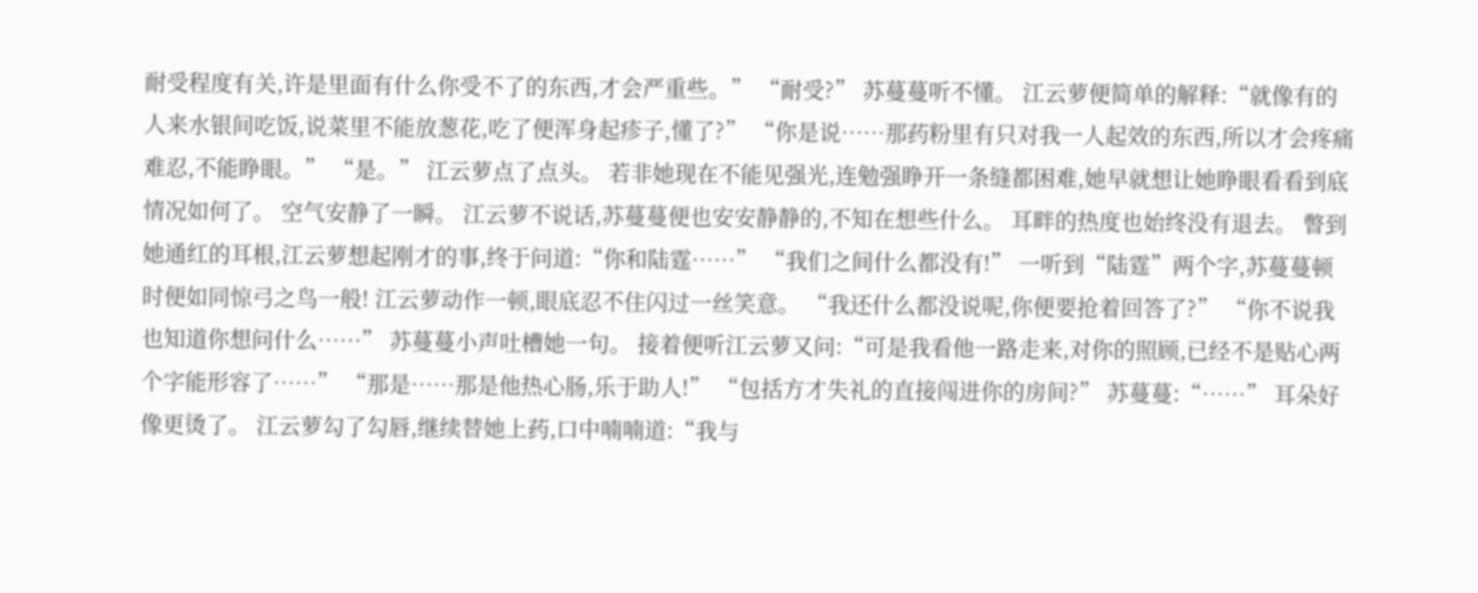耐受程度有关,许是里面有什么你受不了的东西,才会严重些。” “耐受?” 苏蔓蔓听不懂。 江云萝便简单的解释:“就像有的人来水银间吃饭,说菜里不能放葱花,吃了便浑身起疹子,懂了?” “你是说……那药粉里有只对我一人起效的东西,所以才会疼痛难忍,不能睁眼。” “是。” 江云萝点了点头。 若非她现在不能见强光,连勉强睁开一条缝都困难,她早就想让她睁眼看看到底情况如何了。 空气安静了一瞬。 江云萝不说话,苏蔓蔓便也安安静静的,不知在想些什么。 耳畔的热度也始终没有退去。 瞥到她通红的耳根,江云萝想起刚才的事,终于问道:“你和陆霆……” “我们之间什么都没有!” 一听到“陆霆”两个字,苏蔓蔓顿时便如同惊弓之鸟一般! 江云萝动作一顿,眼底忍不住闪过一丝笑意。 “我还什么都没说呢,你便要抢着回答了?” “你不说我也知道你想问什么……” 苏蔓蔓小声吐槽她一句。 接着便听江云萝又问:“可是我看他一路走来,对你的照顾,已经不是贴心两个字能形容了……” “那是……那是他热心肠,乐于助人!” “包括方才失礼的直接闯进你的房间?” 苏蔓蔓:“……” 耳朵好像更烫了。 江云萝勾了勾唇,继续替她上药,口中喃喃道:“我与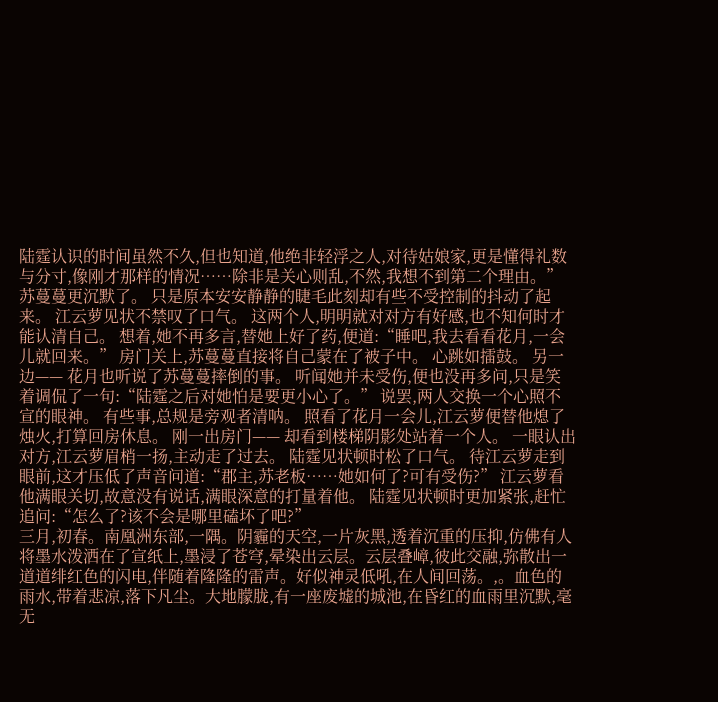陆霆认识的时间虽然不久,但也知道,他绝非轻浮之人,对待姑娘家,更是懂得礼数与分寸,像刚才那样的情况……除非是关心则乱,不然,我想不到第二个理由。” 苏蔓蔓更沉默了。 只是原本安安静静的睫毛此刻却有些不受控制的抖动了起来。 江云萝见状不禁叹了口气。 这两个人,明明就对对方有好感,也不知何时才能认清自己。 想着,她不再多言,替她上好了药,便道:“睡吧,我去看看花月,一会儿就回来。” 房门关上,苏蔓蔓直接将自己蒙在了被子中。 心跳如擂鼓。 另一边—— 花月也听说了苏蔓蔓摔倒的事。 听闻她并未受伤,便也没再多问,只是笑着调侃了一句:“陆霆之后对她怕是要更小心了。” 说罢,两人交换一个心照不宣的眼神。 有些事,总规是旁观者清呐。 照看了花月一会儿,江云萝便替他熄了烛火,打算回房休息。 刚一出房门—— 却看到楼梯阴影处站着一个人。 一眼认出对方,江云萝眉梢一扬,主动走了过去。 陆霆见状顿时松了口气。 待江云萝走到眼前,这才压低了声音问道:“郡主,苏老板……她如何了?可有受伤?” 江云萝看他满眼关切,故意没有说话,满眼深意的打量着他。 陆霆见状顿时更加紧张,赶忙追问:“怎么了?该不会是哪里磕坏了吧?”
三月,初春。南凰洲东部,一隅。阴霾的天空,一片灰黑,透着沉重的压抑,仿佛有人将墨水泼洒在了宣纸上,墨浸了苍穹,晕染出云层。云层叠嶂,彼此交融,弥散出一道道绯红色的闪电,伴随着隆隆的雷声。好似神灵低吼,在人间回荡。,。血色的雨水,带着悲凉,落下凡尘。大地朦胧,有一座废墟的城池,在昏红的血雨里沉默,毫无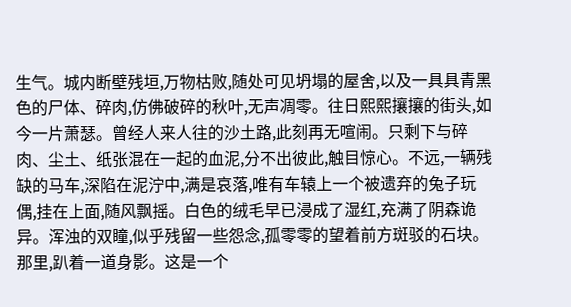生气。城内断壁残垣,万物枯败,随处可见坍塌的屋舍,以及一具具青黑色的尸体、碎肉,仿佛破碎的秋叶,无声凋零。往日熙熙攘攘的街头,如今一片萧瑟。曾经人来人往的沙土路,此刻再无喧闹。只剩下与碎肉、尘土、纸张混在一起的血泥,分不出彼此,触目惊心。不远,一辆残缺的马车,深陷在泥泞中,满是哀落,唯有车辕上一个被遗弃的兔子玩偶,挂在上面,随风飘摇。白色的绒毛早已浸成了湿红,充满了阴森诡异。浑浊的双瞳,似乎残留一些怨念,孤零零的望着前方斑驳的石块。那里,趴着一道身影。这是一个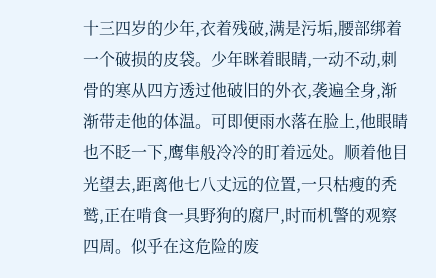十三四岁的少年,衣着残破,满是污垢,腰部绑着一个破损的皮袋。少年眯着眼睛,一动不动,刺骨的寒从四方透过他破旧的外衣,袭遍全身,渐渐带走他的体温。可即便雨水落在脸上,他眼睛也不眨一下,鹰隼般冷冷的盯着远处。顺着他目光望去,距离他七八丈远的位置,一只枯瘦的秃鹫,正在啃食一具野狗的腐尸,时而机警的观察四周。似乎在这危险的废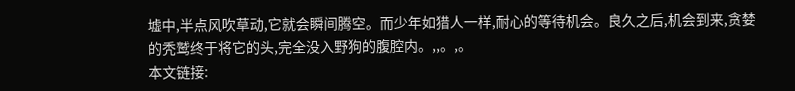墟中,半点风吹草动,它就会瞬间腾空。而少年如猎人一样,耐心的等待机会。良久之后,机会到来,贪婪的秃鹫终于将它的头,完全没入野狗的腹腔内。,,。,。
本文链接: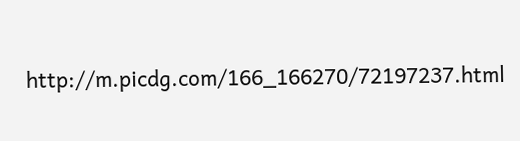http://m.picdg.com/166_166270/72197237.html